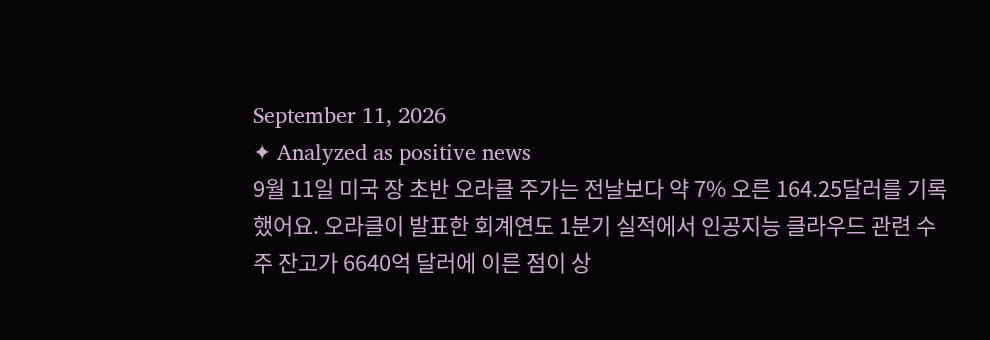September 11, 2026
✦ Analyzed as positive news
9월 11일 미국 장 초반 오라클 주가는 전날보다 약 7% 오른 164.25달러를 기록했어요. 오라클이 발표한 회계연도 1분기 실적에서 인공지능 클라우드 관련 수주 잔고가 6640억 달러에 이른 점이 상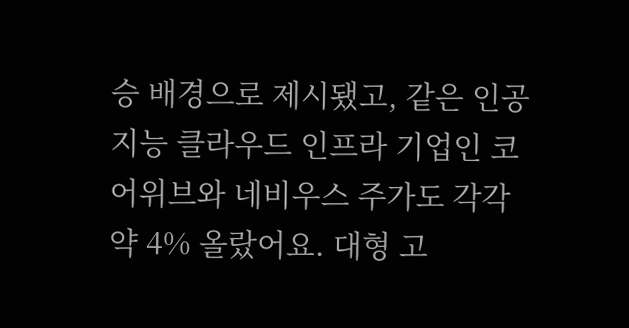승 배경으로 제시됐고, 같은 인공지능 클라우드 인프라 기업인 코어위브와 네비우스 주가도 각각 약 4% 올랐어요. 대형 고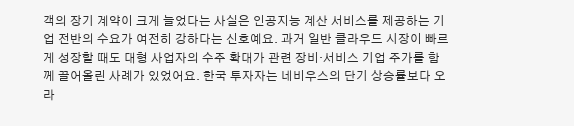객의 장기 계약이 크게 늘었다는 사실은 인공지능 계산 서비스를 제공하는 기업 전반의 수요가 여전히 강하다는 신호예요. 과거 일반 클라우드 시장이 빠르게 성장할 때도 대형 사업자의 수주 확대가 관련 장비·서비스 기업 주가를 함께 끌어올린 사례가 있었어요. 한국 투자자는 네비우스의 단기 상승률보다 오라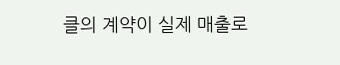클의 계약이 실제 매출로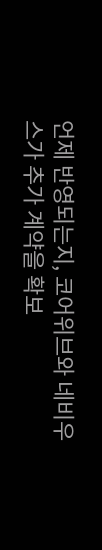언제 반영되는지, 코어위브와 네비우스가 추가 계약을 확보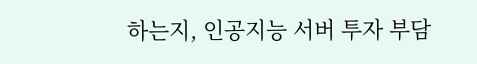하는지, 인공지능 서버 투자 부담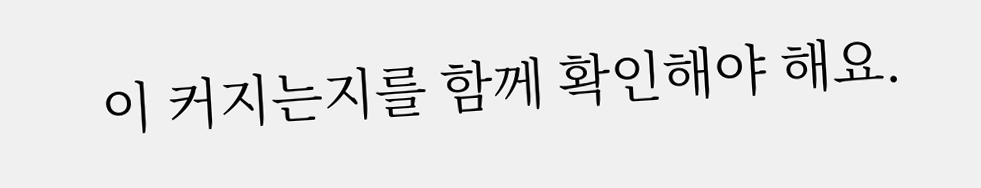이 커지는지를 함께 확인해야 해요.